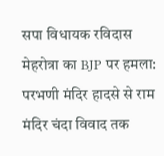सपा विधायक रविदास मेहरोत्रा का BJP पर हमला: परभणी मंदिर हादसे से राम मंदिर चंदा विवाद तक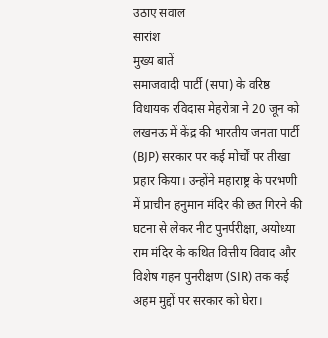उठाए सवाल
सारांश
मुख्य बातें
समाजवादी पार्टी (सपा) के वरिष्ठ विधायक रविदास मेहरोत्रा ने 20 जून को लखनऊ में केंद्र की भारतीय जनता पार्टी (BJP) सरकार पर कई मोर्चों पर तीखा प्रहार किया। उन्होंने महाराष्ट्र के परभणी में प्राचीन हनुमान मंदिर की छत गिरने की घटना से लेकर नीट पुनर्परीक्षा, अयोध्या राम मंदिर के कथित वित्तीय विवाद और विशेष गहन पुनरीक्षण (SIR) तक कई अहम मुद्दों पर सरकार को घेरा।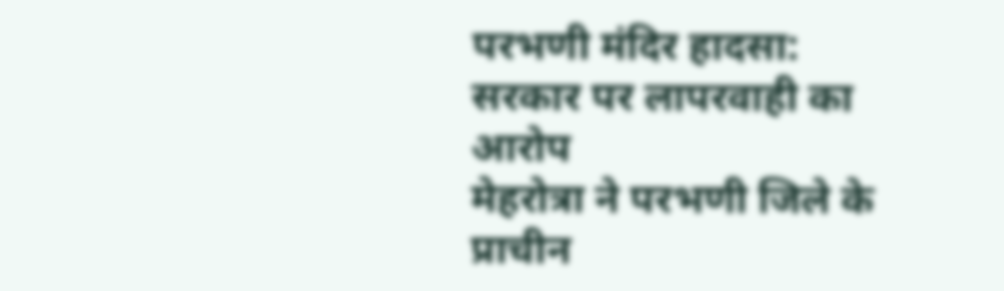परभणी मंदिर हादसा: सरकार पर लापरवाही का आरोप
मेहरोत्रा ने परभणी जिले के प्राचीन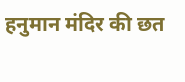हनुमान मंदिर की छत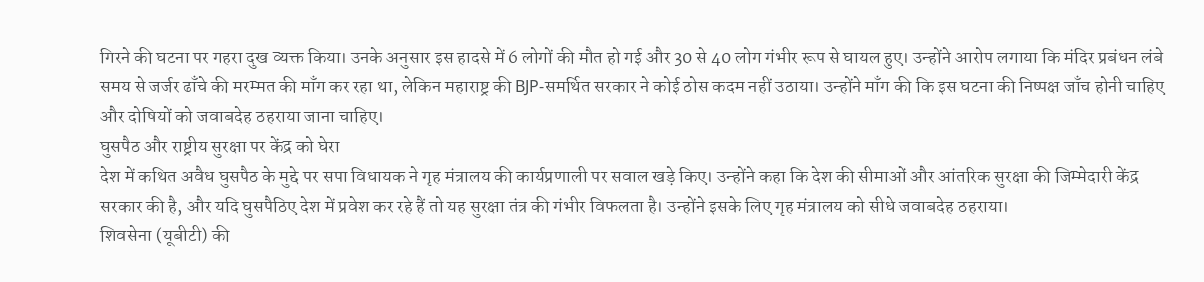गिरने की घटना पर गहरा दुख व्यक्त किया। उनके अनुसार इस हादसे में 6 लोगों की मौत हो गई और 30 से 40 लोग गंभीर रूप से घायल हुए। उन्होंने आरोप लगाया कि मंदिर प्रबंधन लंबे समय से जर्जर ढाँचे की मरम्मत की माँग कर रहा था, लेकिन महाराष्ट्र की BJP-समर्थित सरकार ने कोई ठोस कदम नहीं उठाया। उन्होंने माँग की कि इस घटना की निष्पक्ष जाँच होनी चाहिए और दोषियों को जवाबदेह ठहराया जाना चाहिए।
घुसपैठ और राष्ट्रीय सुरक्षा पर केंद्र को घेरा
देश में कथित अवैध घुसपैठ के मुद्दे पर सपा विधायक ने गृह मंत्रालय की कार्यप्रणाली पर सवाल खड़े किए। उन्होंने कहा कि देश की सीमाओं और आंतरिक सुरक्षा की जिम्मेदारी केंद्र सरकार की है, और यदि घुसपैठिए देश में प्रवेश कर रहे हैं तो यह सुरक्षा तंत्र की गंभीर विफलता है। उन्होंने इसके लिए गृह मंत्रालय को सीधे जवाबदेह ठहराया।
शिवसेना (यूबीटी) की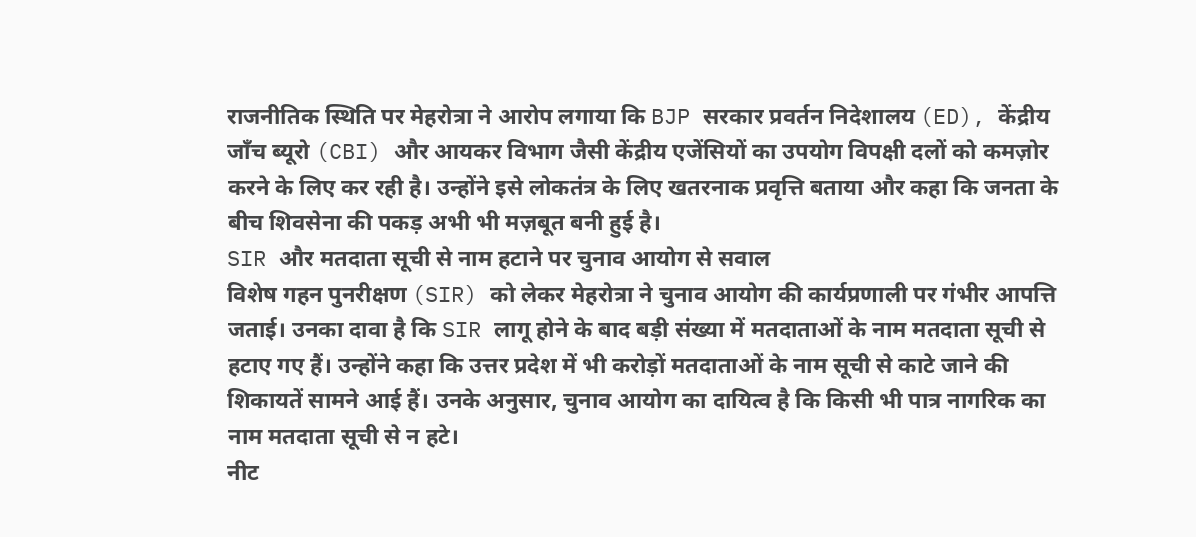राजनीतिक स्थिति पर मेहरोत्रा ने आरोप लगाया कि BJP सरकार प्रवर्तन निदेशालय (ED), केंद्रीय जाँच ब्यूरो (CBI) और आयकर विभाग जैसी केंद्रीय एजेंसियों का उपयोग विपक्षी दलों को कमज़ोर करने के लिए कर रही है। उन्होंने इसे लोकतंत्र के लिए खतरनाक प्रवृत्ति बताया और कहा कि जनता के बीच शिवसेना की पकड़ अभी भी मज़बूत बनी हुई है।
SIR और मतदाता सूची से नाम हटाने पर चुनाव आयोग से सवाल
विशेष गहन पुनरीक्षण (SIR) को लेकर मेहरोत्रा ने चुनाव आयोग की कार्यप्रणाली पर गंभीर आपत्ति जताई। उनका दावा है कि SIR लागू होने के बाद बड़ी संख्या में मतदाताओं के नाम मतदाता सूची से हटाए गए हैं। उन्होंने कहा कि उत्तर प्रदेश में भी करोड़ों मतदाताओं के नाम सूची से काटे जाने की शिकायतें सामने आई हैं। उनके अनुसार, चुनाव आयोग का दायित्व है कि किसी भी पात्र नागरिक का नाम मतदाता सूची से न हटे।
नीट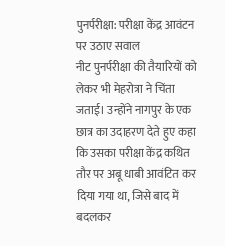पुनर्परीक्षा: परीक्षा केंद्र आवंटन पर उठाए सवाल
नीट पुनर्परीक्षा की तैयारियों को लेकर भी मेहरोत्रा ने चिंता जताई। उन्होंने नागपुर के एक छात्र का उदाहरण देते हुए कहा कि उसका परीक्षा केंद्र कथित तौर पर अबू धाबी आवंटित कर दिया गया था, जिसे बाद में बदलकर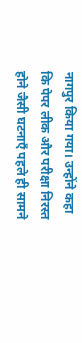नागपुर किया गया। उन्होंने कहा कि पेपर लीक और परीक्षा निरस्त होने जैसी घटनाएँ पहले ही सामने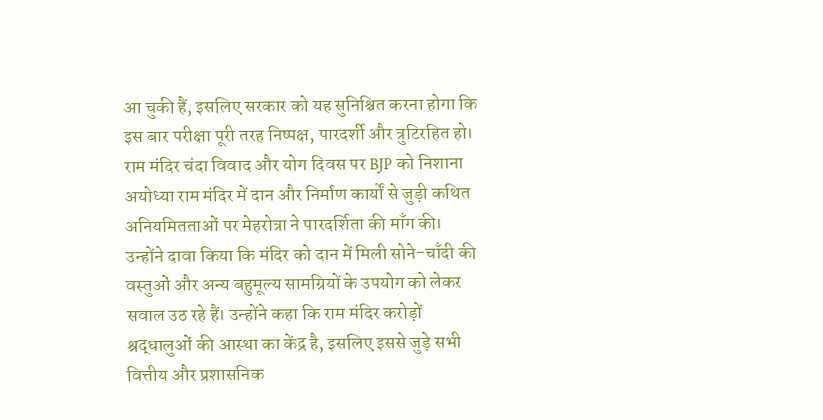आ चुकी हैं, इसलिए सरकार को यह सुनिश्चित करना होगा कि इस बार परीक्षा पूरी तरह निष्पक्ष, पारदर्शी और त्रुटिरहित हो।
राम मंदिर चंदा विवाद और योग दिवस पर BJP को निशाना
अयोध्या राम मंदिर में दान और निर्माण कार्यों से जुड़ी कथित अनियमितताओं पर मेहरोत्रा ने पारदर्शिता की माँग की। उन्होंने दावा किया कि मंदिर को दान में मिली सोने-चाँदी की वस्तुओं और अन्य बहुमूल्य सामग्रियों के उपयोग को लेकर सवाल उठ रहे हैं। उन्होंने कहा कि राम मंदिर करोड़ों श्रद्धालुओं की आस्था का केंद्र है, इसलिए इससे जुड़े सभी वित्तीय और प्रशासनिक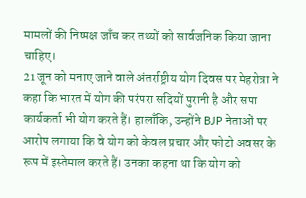मामलों की निष्पक्ष जाँच कर तथ्यों को सार्वजनिक किया जाना चाहिए।
21 जून को मनाए जाने वाले अंतर्राष्ट्रीय योग दिवस पर मेहरोत्रा ने कहा कि भारत में योग की परंपरा सदियों पुरानी है और सपा कार्यकर्ता भी योग करते हैं। हालाँकि, उन्होंने BJP नेताओं पर आरोप लगाया कि वे योग को केवल प्रचार और फोटो अवसर के रूप में इस्तेमाल करते हैं। उनका कहना था कि योग को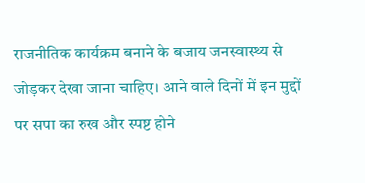राजनीतिक कार्यक्रम बनाने के बजाय जनस्वास्थ्य से जोड़कर देखा जाना चाहिए। आने वाले दिनों में इन मुद्दों पर सपा का रुख और स्पष्ट होने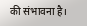की संभावना है।